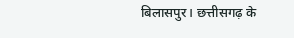बिलासपुर। छत्तीसगढ़ के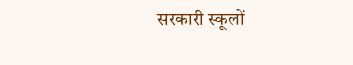सरकारी स्कूलों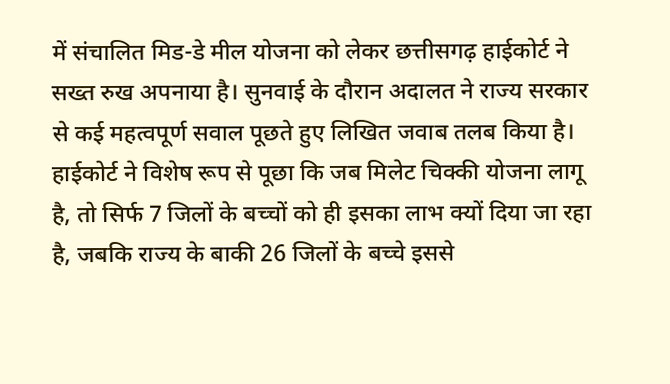में संचालित मिड-डे मील योजना को लेकर छत्तीसगढ़ हाईकोर्ट ने सख्त रुख अपनाया है। सुनवाई के दौरान अदालत ने राज्य सरकार से कई महत्वपूर्ण सवाल पूछते हुए लिखित जवाब तलब किया है। हाईकोर्ट ने विशेष रूप से पूछा कि जब मिलेट चिक्की योजना लागू है, तो सिर्फ 7 जिलों के बच्चों को ही इसका लाभ क्यों दिया जा रहा है, जबकि राज्य के बाकी 26 जिलों के बच्चे इससे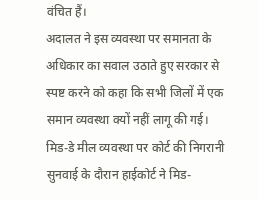वंचित हैं।
अदालत ने इस व्यवस्था पर समानता के अधिकार का सवाल उठाते हुए सरकार से स्पष्ट करने को कहा कि सभी जिलों में एक समान व्यवस्था क्यों नहीं लागू की गई।
मिड-डे मील व्यवस्था पर कोर्ट की निगरानी
सुनवाई के दौरान हाईकोर्ट ने मिड-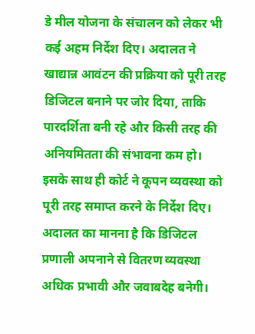डे मील योजना के संचालन को लेकर भी कई अहम निर्देश दिए। अदालत ने खाद्यान्न आवंटन की प्रक्रिया को पूरी तरह डिजिटल बनाने पर जोर दिया, ताकि पारदर्शिता बनी रहे और किसी तरह की अनियमितता की संभावना कम हो।
इसके साथ ही कोर्ट ने कूपन व्यवस्था को पूरी तरह समाप्त करने के निर्देश दिए। अदालत का मानना है कि डिजिटल प्रणाली अपनाने से वितरण व्यवस्था अधिक प्रभावी और जवाबदेह बनेगी।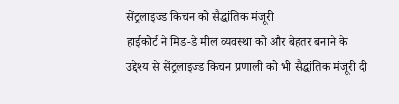सेंट्रलाइज्ड किचन को सैद्धांतिक मंजूरी
हाईकोर्ट ने मिड-डे मील व्यवस्था को और बेहतर बनाने के उद्देश्य से सेंट्रलाइज्ड किचन प्रणाली को भी सैद्धांतिक मंजूरी दी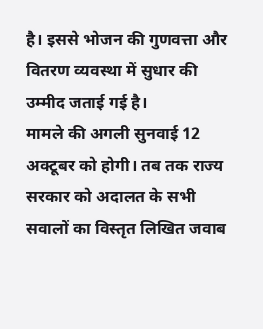है। इससे भोजन की गुणवत्ता और वितरण व्यवस्था में सुधार की उम्मीद जताई गई है।
मामले की अगली सुनवाई 12 अक्टूबर को होगी। तब तक राज्य सरकार को अदालत के सभी सवालों का विस्तृत लिखित जवाब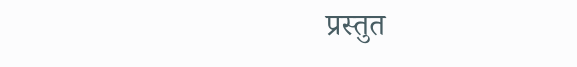प्रस्तुत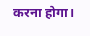करना होगा।